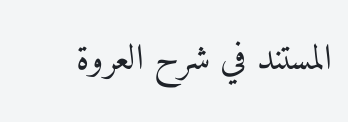المستند في شرح العروة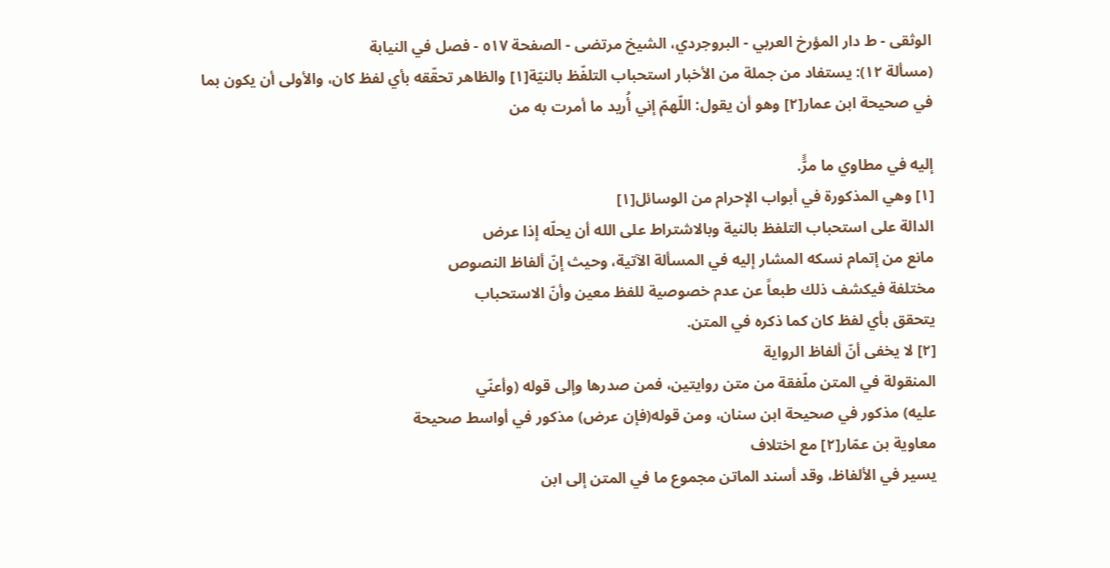الوثقى - ط دار المؤرخ العربي - البروجردي، الشيخ مرتضى - الصفحة ٥١٧ - فصل في النيابة
(مسألة ١٢): يستفاد من جملة من الأخبار استحباب التلفّظ بالنيّة[١] والظاهر تحقّقه بأي لفظ كان، والأولى أن يكون بما في صحيحة ابن عمار[٢] وهو أن يقول: اللّهمّ إني أُريد ما أمرت به من

إليه في مطاوي ما مرًَّ.
[١] وهي المذكورة في أبواب الإحرام من الوسائل[١]
الدالة على استحباب التلفظ بالنية وبالاشتراط على الله أن يحلّه إذا عرض
مانع من إتمام نسكه المشار إليه في المسألة الآتية، وحيث إنّ ألفاظ النصوص
مختلفة فيكشف ذلك طبعاً عن عدم خصوصية للفظ معين وأنّ الاستحباب
يتحقق بأي لفظ كان كما ذكره في المتن.
[٢] لا يخفى أنّ ألفاظ الرواية
المنقولة في المتن ملّفقة من متن روايتين، فمن صدرها وإلى قوله (وأعنّي
عليه) مذكور في صحيحة ابن سنان، ومن قوله(فإن عرض) مذكور في أواسط صحيحة
معاوية بن عمّار[٢] مع اختلاف
يسير في الألفاظ، وقد أسند الماتن مجموع ما في المتن إلى ابن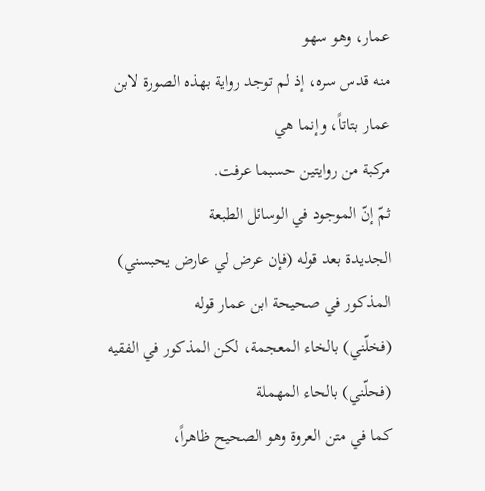عمار، وهو سهو
منه قدس سره، إذ لم توجد رواية بهذه الصورة لابن عمار بتاتاً، وإنما هي
مركبة من روايتين حسبما عرفت.
ثمّ إنّ الموجود في الوسائل الطبعة
الجديدة بعد قوله (فإن عرض لي عارض يحبسني) المذكور في صحيحة ابن عمار قوله
(فخلّني) بالخاء المعجمة، لكن المذكور في الفقيه (فحلّني) بالحاء المهملة
كما في متن العروة وهو الصحيح ظاهراً،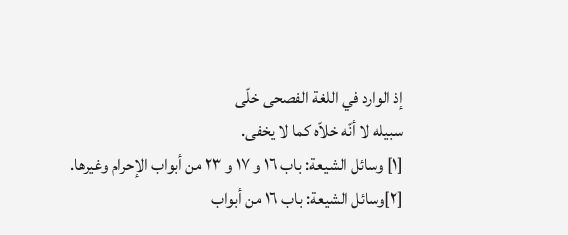إذ الوارد في اللغة الفصحى خلّى
سبيله لا أنّه خلاّه كما لا يخفى.
[١] وسائل الشيعة: باب ١٦ و ١٧ و ٢٣ من أبواب الإحرام وغيرها.
[٢]وسائل الشيعة: باب ١٦ من أبواب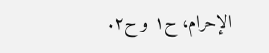الإحرام، ح١ و ح٢.